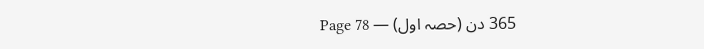365 دن (حصہ اول) — Page 78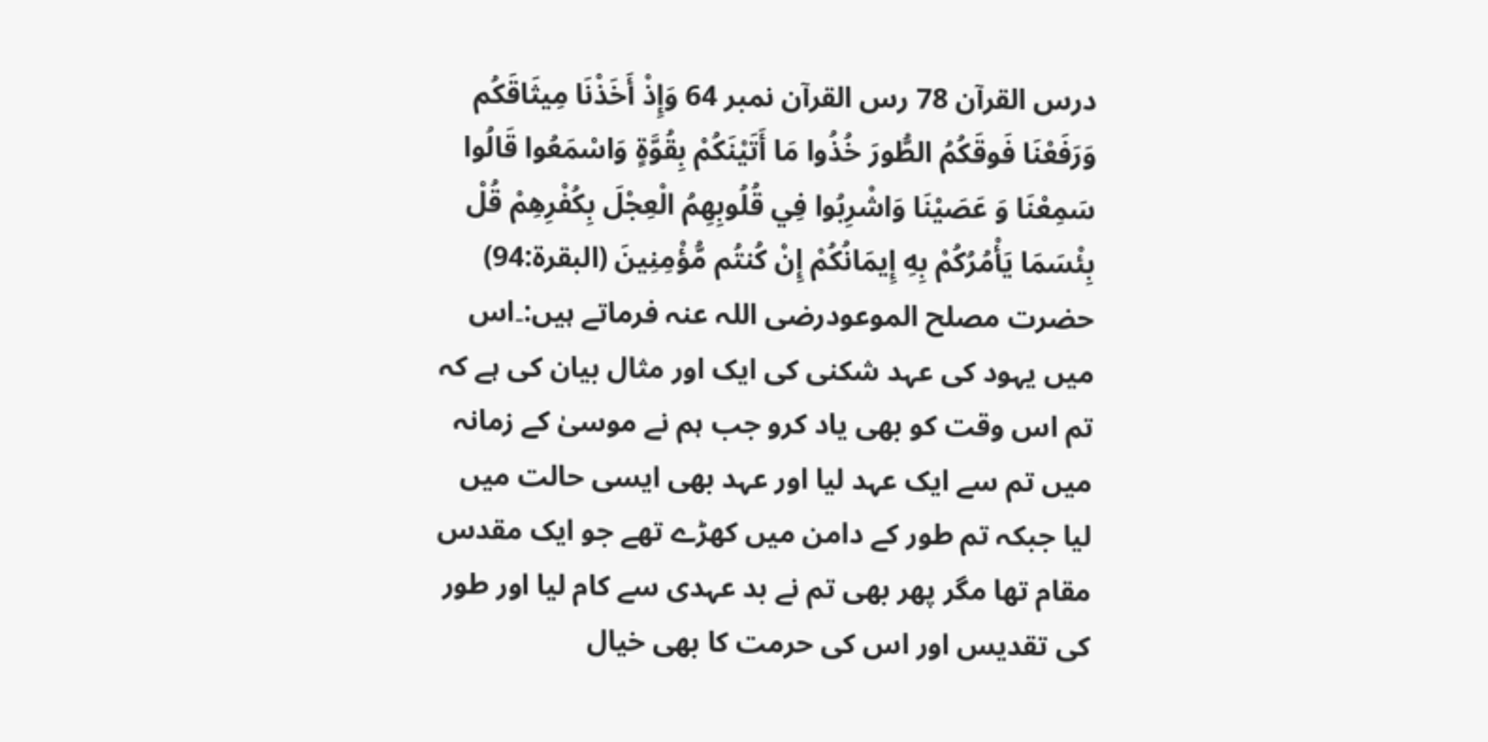درس القرآن 78 رس القرآن نمبر 64 وَإِذْ أَخَذْنَا مِيثَاقَكُم وَرَفَعْنَا فَوقَكُمُ الطُّورَ خُذُوا مَا أَتَيْنَكُمْ بِقُوَّةٍ وَاسْمَعُوا قَالُوا سَمِعْنَا وَ عَصَيْنَا وَاشْرِبُوا فِي قُلُوبِهِمُ الْعِجْلَ بِكُفْرِهِمْ قُلْ بِئْسَمَا يَأْمُرُكُمْ بِهِ إِيمَانُكُمْ إِنْ كُنتُم مُّؤْمِنِينَ (البقرة:94) حضرت مصلح الموعودرضی اللہ عنہ فرماتے ہیں:۔اس میں یہود کی عہد شکنی کی ایک اور مثال بیان کی ہے کہ تم اس وقت کو بھی یاد کرو جب ہم نے موسیٰ کے زمانہ میں تم سے ایک عہد لیا اور عہد بھی ایسی حالت میں لیا جبکہ تم طور کے دامن میں کھڑے تھے جو ایک مقدس مقام تھا مگر پھر بھی تم نے بد عہدی سے کام لیا اور طور کی تقدیس اور اس کی حرمت کا بھی خیال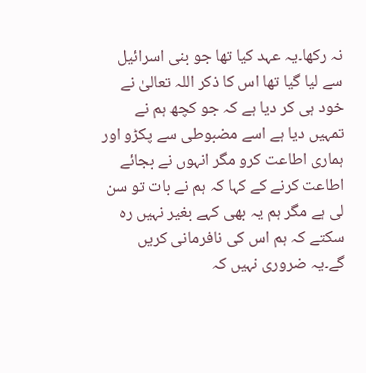نہ رکھا۔یہ عہد کیا تھا جو بنی اسرائیل سے لیا گیا تھا اس کا ذکر اللہ تعالیٰ نے خود ہی کر دیا ہے کہ جو کچھ ہم نے تمہیں دیا ہے اسے مضبوطی سے پکڑو اور ہماری اطاعت کرو مگر انہوں نے بجائے اطاعت کرنے کے کہا کہ ہم نے بات تو سن لی ہے مگر ہم یہ بھی کہے بغیر نہیں رہ سکتے کہ ہم اس کی نافرمانی کریں گے۔یہ ضروری نہیں کہ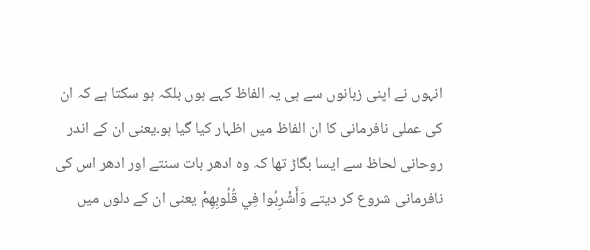انہوں نے اپنی زبانوں سے ہی یہ الفاظ کہے ہوں بلکہ ہو سکتا ہے کہ ان کی عملی نافرمانی کا ان الفاظ میں اظہار کیا گیا ہو۔یعنی ان کے اندر روحانی لحاظ سے ایسا بگاڑ تھا کہ وہ ادھر بات سنتے اور ادھر اس کی نافرمانی شروع کر دیتے وَأَشْرِبُوا فِي قُلُوبِهِمْ یعنی ان کے دلوں میں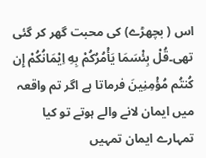اس ( بچھڑے) کی محبت گھر کر گئی تھی۔قُلْ بِئْسَمَا يَأْمُرُكُمْ بِهِ اِيْمَانُكُمْ إِن كُنتُم مُؤْمِنِينَ فرماتا ہے اگر تم واقعہ میں ایمان لانے والے ہوتے تو کیا تمہارے ایمان تمہیں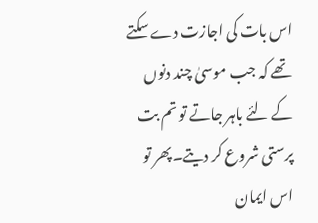اس بات کی اجازت دے سکتے تھے کہ جب موسیٰ چند دنوں کے لئے باہر جاتے تو تم بت پرستی شروع کر دیتے۔پھر تو اس ایمان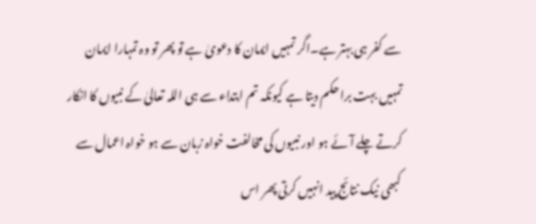سے کفر ہی بہتر ہے۔اگر تمہیں ایمان کا دعویٰ ہے تو پھر تو وہ تمہارا ایمان تمہیں بہت برا حکم دیتا ہے کیونکہ تم ابتداء سے ہی اللہ تعالیٰ کے نبیوں کا انکار کرتے چلے آئے ہو اور نبیوں کی مخالفت خواہ زبان سے ہو خواہ اعمال سے کبھی نیک نتائج پید انہیں کرتی پھر اس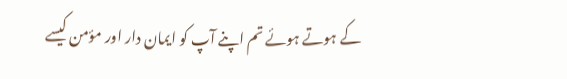کے ہوتے ہوئے تم اپنے آپ کو ایمان دار اور مؤمن کیسے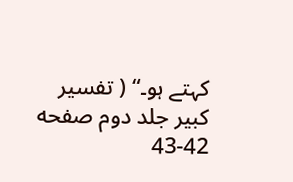کہتے ہو۔“ ( تفسیر کبیر جلد دوم صفحه 42-43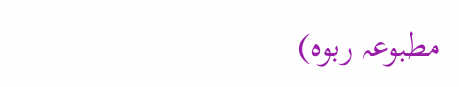مطبوعہ ربوہ)